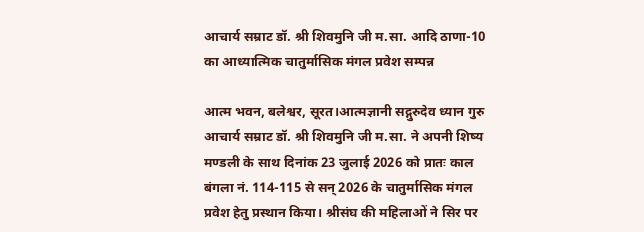आचार्य सम्राट डॉ. श्री शिवमुनि जी म.सा. आदि ठाणा-10 का आध्यात्मिक चातुर्मासिक मंगल प्रवेश सम्पन्न

आत्म भवन, बलेश्वर, सूरत।आत्मज्ञानी सद्गुरुदेव ध्यान गुरु आचार्य सम्राट डॉ. श्री शिवमुनि जी म.सा. ने अपनी शिष्य मण्डली के साथ दिनांक 23 जुलाई 2026 को प्रातः काल बंगला नं. 114-115 से सन् 2026 के चातुर्मासिक मंगल प्रवेश हेतु प्रस्थान किया। श्रीसंघ की महिलाओं ने सिर पर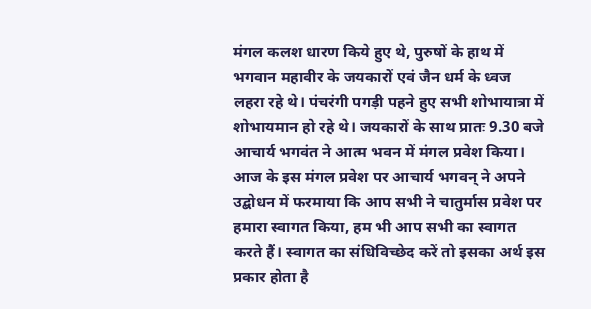मंगल कलश धारण किये हुए थे, पुरुषों के हाथ में भगवान महावीर के जयकारों एवं जैन धर्म के ध्वज लहरा रहे थे। पंचरंगी पगड़ी पहने हुए सभी शोभायात्रा में शोभायमान हो रहे थे। जयकारों के साथ प्रातः 9.30 बजे आचार्य भगवंत ने आत्म भवन में मंगल प्रवेश किया।
आज के इस मंगल प्रवेश पर आचार्य भगवन् ने अपने उद्बोधन में फरमाया कि आप सभी ने चातुर्मास प्रवेश पर हमारा स्वागत किया, हम भी आप सभी का स्वागत करते हैं। स्वागत का संधिविच्छेद करें तो इसका अर्थ इस प्रकार होता है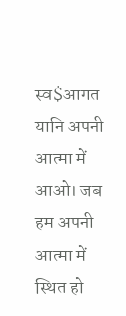स्व$आगत यानि अपनी आत्मा में आओ। जब हम अपनी आत्मा में स्थित हो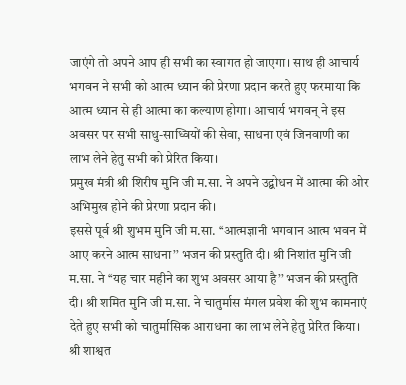जाएंगे तो अपने आप ही सभी का स्वागत हो जाएगा। साथ ही आचार्य भगवन ने सभी को आत्म ध्यान की प्रेरणा प्रदान करते हुए फरमाया कि आत्म ध्यान से ही आत्मा का कल्याण होगा। आचार्य भगवन् ने इस अवसर पर सभी साधु-साध्वियों की सेवा, साधना एवं जिनवाणी का लाभ लेने हेतु सभी को प्रेरित किया।
प्रमुख मंत्री श्री शिरीष मुनि जी म.सा. ने अपने उद्बोधन में आत्मा की ओर अभिमुख होने की प्रेरणा प्रदान की।
इससे पूर्व श्री शुभम मुनि जी म.सा. ‘‘आत्मज्ञानी भगवान आत्म भवन में आए करने आत्म साधना’’ भजन की प्रस्तुति दी। श्री निशांत मुनि जी म.सा. ने ‘‘यह चार महीने का शुभ अवसर आया है’’ भजन की प्रस्तुति दी। श्री शमित मुनि जी म.सा. ने चातुर्मास मंगल प्रवेश की शुभ कामनाएं देते हुए सभी को चातुर्मासिक आराधना का लाभ लेने हेतु प्रेरित किया। श्री शाश्वत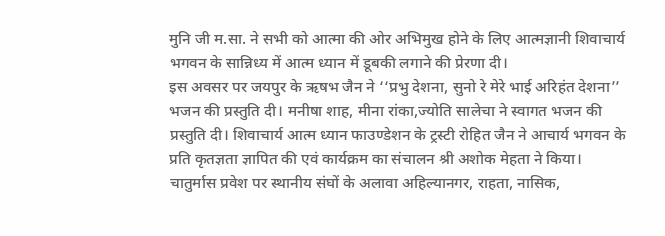मुनि जी म.सा. ने सभी को आत्मा की ओर अभिमुख होने के लिए आत्मज्ञानी शिवाचार्य भगवन के सान्निध्य में आत्म ध्यान में डूबकी लगाने की प्रेरणा दी।
इस अवसर पर जयपुर के ऋषभ जैन ने ‘‘प्रभु देशना, सुनो रे मेरे भाई अरिहंत देशना’’ भजन की प्रस्तुति दी। मनीषा शाह, मीना रांका,ज्योति सालेचा ने स्वागत भजन की प्रस्तुति दी। शिवाचार्य आत्म ध्यान फाउण्डेशन के ट्रस्टी रोहित जैन ने आचार्य भगवन के प्रति कृतज्ञता ज्ञापित की एवं कार्यक्रम का संचालन श्री अशोक मेहता ने किया।
चातुर्मास प्रवेश पर स्थानीय संघों के अलावा अहिल्यानगर, राहता, नासिक,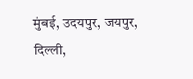मुंबई, उदयपुर, जयपुर, दिल्ली,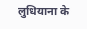लुधियाना के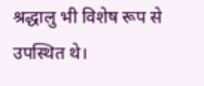श्रद्धालु भी विशेष रूप से उपस्थित थे।